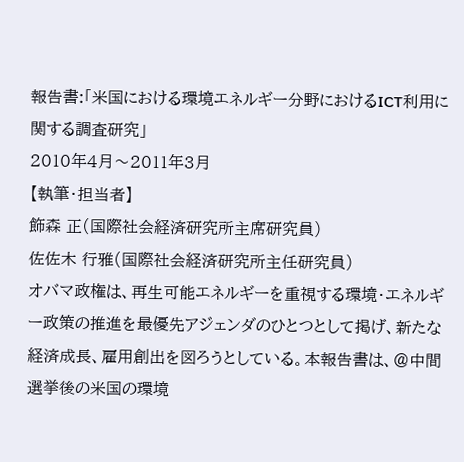報告書:「米国における環境エネルギー分野におけるICT利用に関する調査研究」
2010年4月〜2011年3月
【執筆・担当者】
飾森 正(国際社会経済研究所主席研究員)
佐佐木 行雅(国際社会経済研究所主任研究員)
オバマ政権は、再生可能エネルギーを重視する環境・エネルギー政策の推進を最優先アジェンダのひとつとして掲げ、新たな経済成長、雇用創出を図ろうとしている。本報告書は、@中間選挙後の米国の環境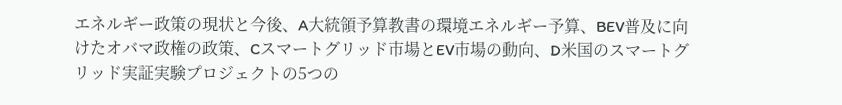エネルギー政策の現状と今後、A大統領予算教書の環境エネルギー予算、BEV普及に向けたオバマ政権の政策、Cスマートグリッド市場とEV市場の動向、D米国のスマートグリッド実証実験プロジェクトの5つの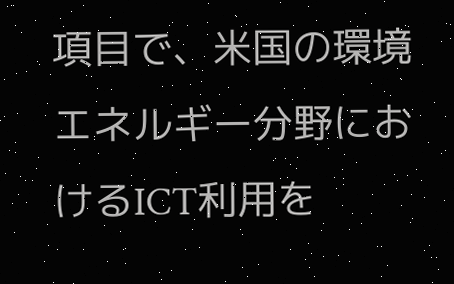項目で、米国の環境エネルギー分野におけるICT利用を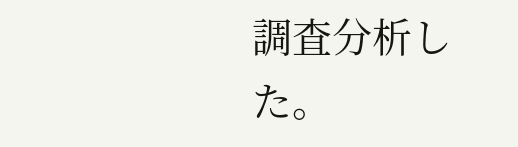調査分析した。